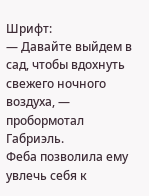Шрифт:
— Давайте выйдем в сад, чтобы вдохнуть свежего ночного воздуха, — пробормотал Габриэль.
Феба позволила ему увлечь себя к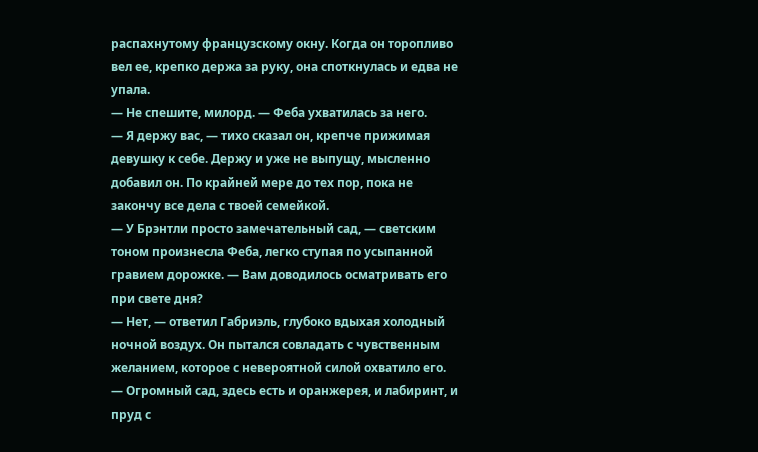распахнутому французскому окну. Когда он торопливо вел ее, крепко держа за руку, она споткнулась и едва не упала.
— Не спешите, милорд. — Феба ухватилась за него.
— Я держу вас, — тихо сказал он, крепче прижимая девушку к себе. Держу и уже не выпущу, мысленно добавил он. По крайней мере до тех пор, пока не закончу все дела с твоей семейкой.
— У Брэнтли просто замечательный сад, — светским тоном произнесла Феба, легко ступая по усыпанной гравием дорожке. — Вам доводилось осматривать его при свете дня?
— Нет, — ответил Габриэль, глубоко вдыхая холодный ночной воздух. Он пытался совладать с чувственным желанием, которое с невероятной силой охватило его.
— Огромный сад, здесь есть и оранжерея, и лабиринт, и пруд с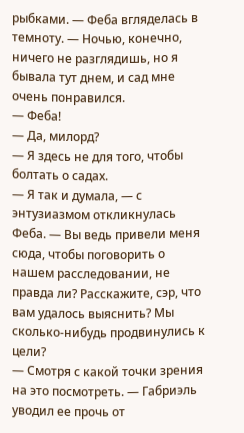рыбками. — Феба вгляделась в темноту. — Ночью, конечно, ничего не разглядишь, но я бывала тут днем, и сад мне очень понравился.
— Феба!
— Да, милорд?
— Я здесь не для того, чтобы болтать о садах.
— Я так и думала, — с энтузиазмом откликнулась Феба. — Вы ведь привели меня сюда, чтобы поговорить о нашем расследовании, не правда ли? Расскажите, сэр, что вам удалось выяснить? Мы сколько-нибудь продвинулись к цели?
— Смотря с какой точки зрения на это посмотреть. — Габриэль уводил ее прочь от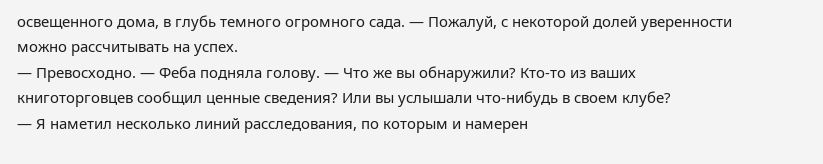освещенного дома, в глубь темного огромного сада. — Пожалуй, с некоторой долей уверенности можно рассчитывать на успех.
— Превосходно. — Феба подняла голову. — Что же вы обнаружили? Кто-то из ваших книготорговцев сообщил ценные сведения? Или вы услышали что-нибудь в своем клубе?
— Я наметил несколько линий расследования, по которым и намерен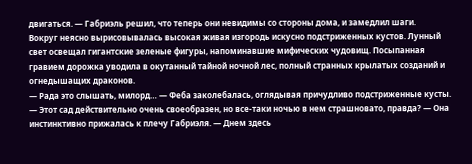двигаться. — Габриэль решил, что теперь они невидимы со стороны дома, и замедлил шаги.
Вокруг неясно вырисовывалась высокая живая изгородь искусно подстриженных кустов. Лунный свет освещал гигантские зеленые фигуры, напоминавшие мифических чудовищ. Посыпанная гравием дорожка уводила в окутанный тайной ночной лес, полный странных крылатых созданий и огнедышащих драконов.
— Рада это слышать, милорд… — Феба заколебалась, оглядывая причудливо подстриженные кусты. — Этот сад действительно очень своеобразен, но все-таки ночью в нем страшновато, правда? — Она инстинктивно прижалась к плечу Габриэля. — Днем здесь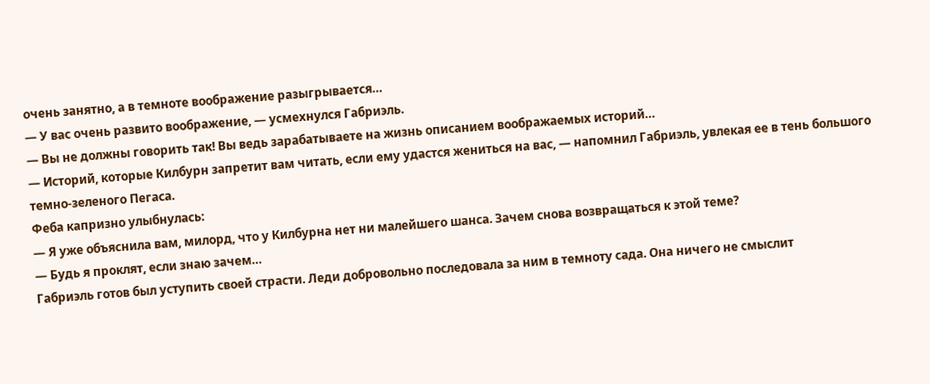очень занятно, а в темноте воображение разыгрывается…
— У вас очень развито воображение, — усмехнулся Габриэль.
— Вы не должны говорить так! Вы ведь зарабатываете на жизнь описанием воображаемых историй…
— Историй, которые Килбурн запретит вам читать, если ему удастся жениться на вас, — напомнил Габриэль, увлекая ее в тень большого темно-зеленого Пегаса.
Феба капризно улыбнулась:
— Я уже объяснила вам, милорд, что у Килбурна нет ни малейшего шанса. Зачем снова возвращаться к этой теме?
— Будь я проклят, если знаю зачем…
Габриэль готов был уступить своей страсти. Леди добровольно последовала за ним в темноту сада. Она ничего не смыслит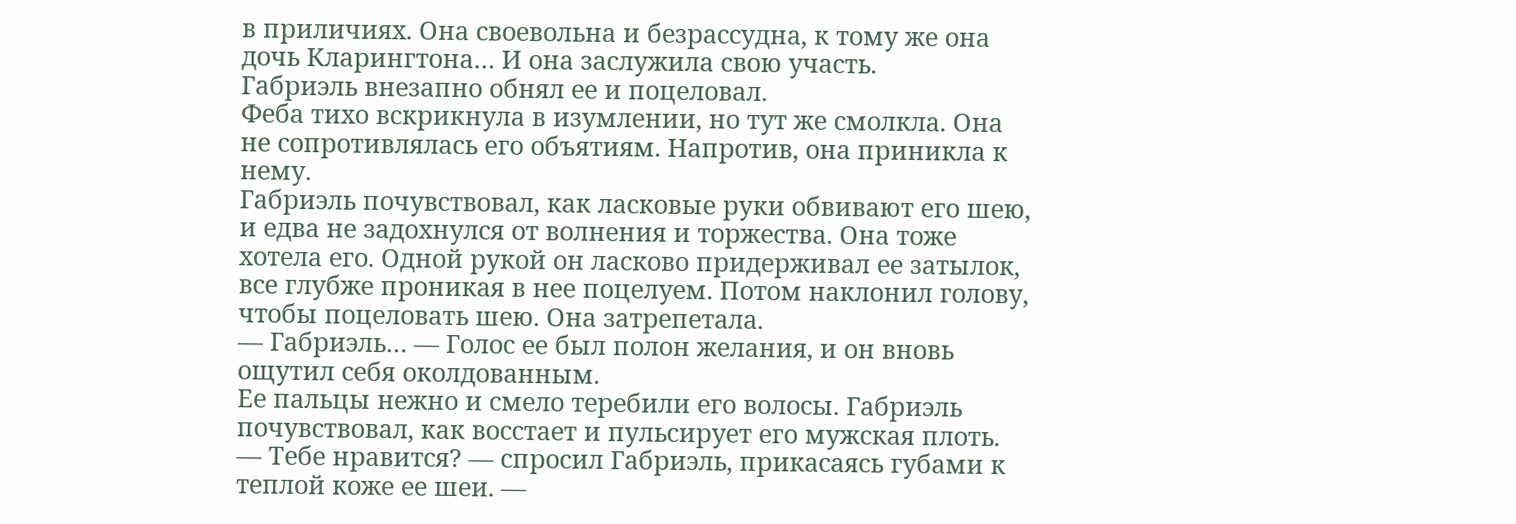в приличиях. Она своевольна и безрассудна, к тому же она дочь Кларингтона… И она заслужила свою участь.
Габриэль внезапно обнял ее и поцеловал.
Феба тихо вскрикнула в изумлении, но тут же смолкла. Она не сопротивлялась его объятиям. Напротив, она приникла к нему.
Габриэль почувствовал, как ласковые руки обвивают его шею, и едва не задохнулся от волнения и торжества. Она тоже хотела его. Одной рукой он ласково придерживал ее затылок, все глубже проникая в нее поцелуем. Потом наклонил голову, чтобы поцеловать шею. Она затрепетала.
— Габриэль… — Голос ее был полон желания, и он вновь ощутил себя околдованным.
Ее пальцы нежно и смело теребили его волосы. Габриэль почувствовал, как восстает и пульсирует его мужская плоть.
— Тебе нравится? — спросил Габриэль, прикасаясь губами к теплой коже ее шеи. —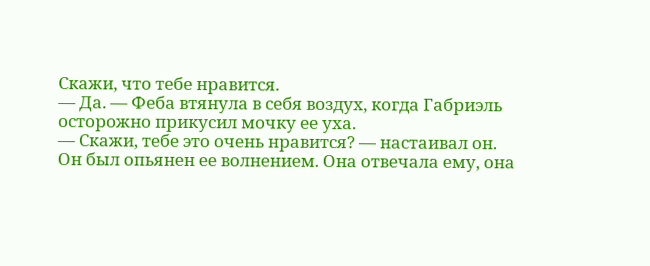Скажи, что тебе нравится.
— Да. — Феба втянула в себя воздух, когда Габриэль осторожно прикусил мочку ее уха.
— Скажи, тебе это очень нравится? — настаивал он.
Он был опьянен ее волнением. Она отвечала ему, она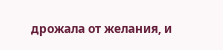дрожала от желания, и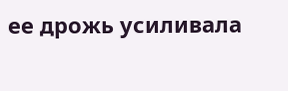ее дрожь усиливала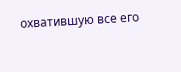охватившую все его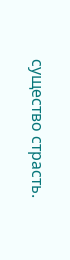существо страсть.